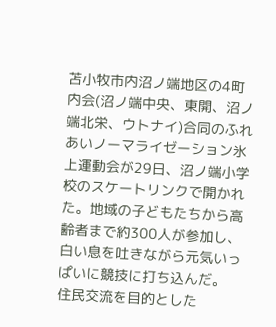苫小牧市内沼ノ端地区の4町内会(沼ノ端中央、東開、沼ノ端北栄、ウトナイ)合同のふれあいノーマライゼーション氷上運動会が29日、沼ノ端小学校のスケートリンクで開かれた。地域の子どもたちから高齢者まで約300人が参加し、白い息を吐きながら元気いっぱいに競技に打ち込んだ。
住民交流を目的とした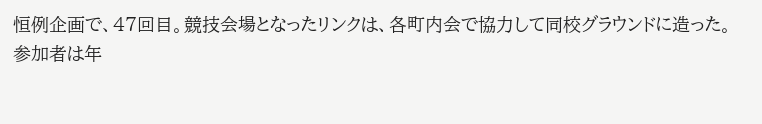恒例企画で、47回目。競技会場となったリンクは、各町内会で協力して同校グラウンドに造った。
参加者は年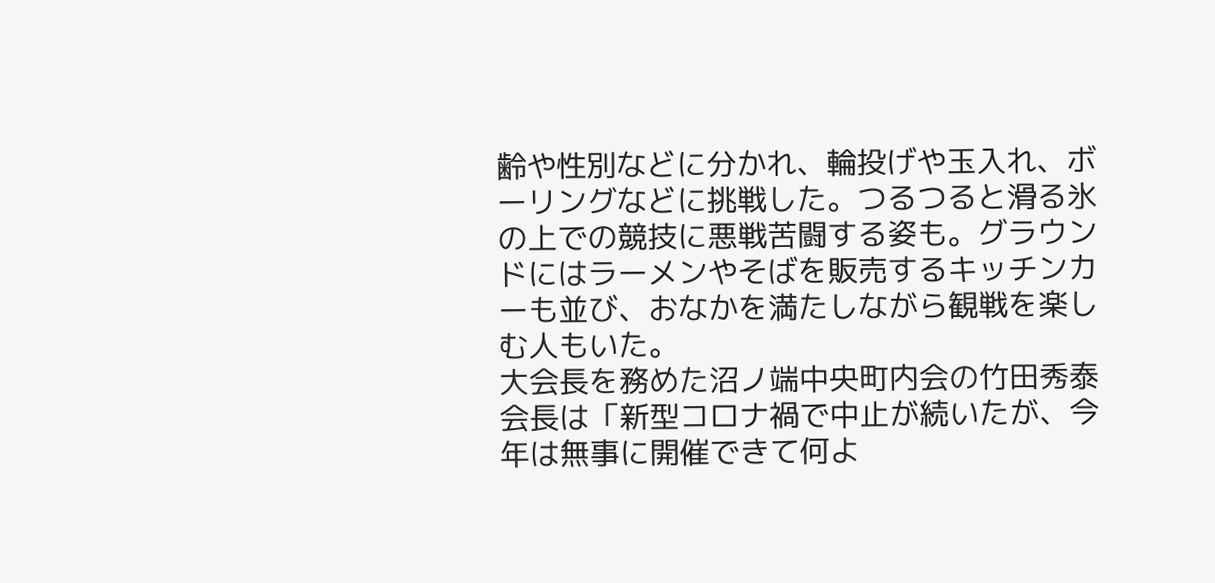齢や性別などに分かれ、輪投げや玉入れ、ボーリングなどに挑戦した。つるつると滑る氷の上での競技に悪戦苦闘する姿も。グラウンドにはラーメンやそばを販売するキッチンカーも並び、おなかを満たしながら観戦を楽しむ人もいた。
大会長を務めた沼ノ端中央町内会の竹田秀泰会長は「新型コロナ禍で中止が続いたが、今年は無事に開催できて何よ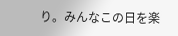り。みんなこの日を楽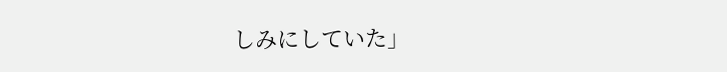しみにしていた」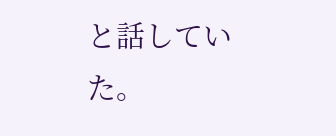と話していた。